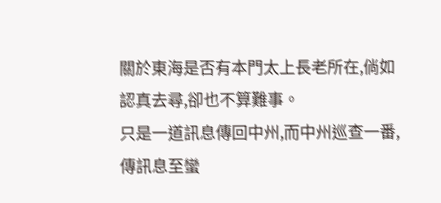關於東海是否有本門太上長老所在,倘如認真去尋,卻也不算難事。
只是一道訊息傳回中州,而中州巡查一番,傳訊息至蠻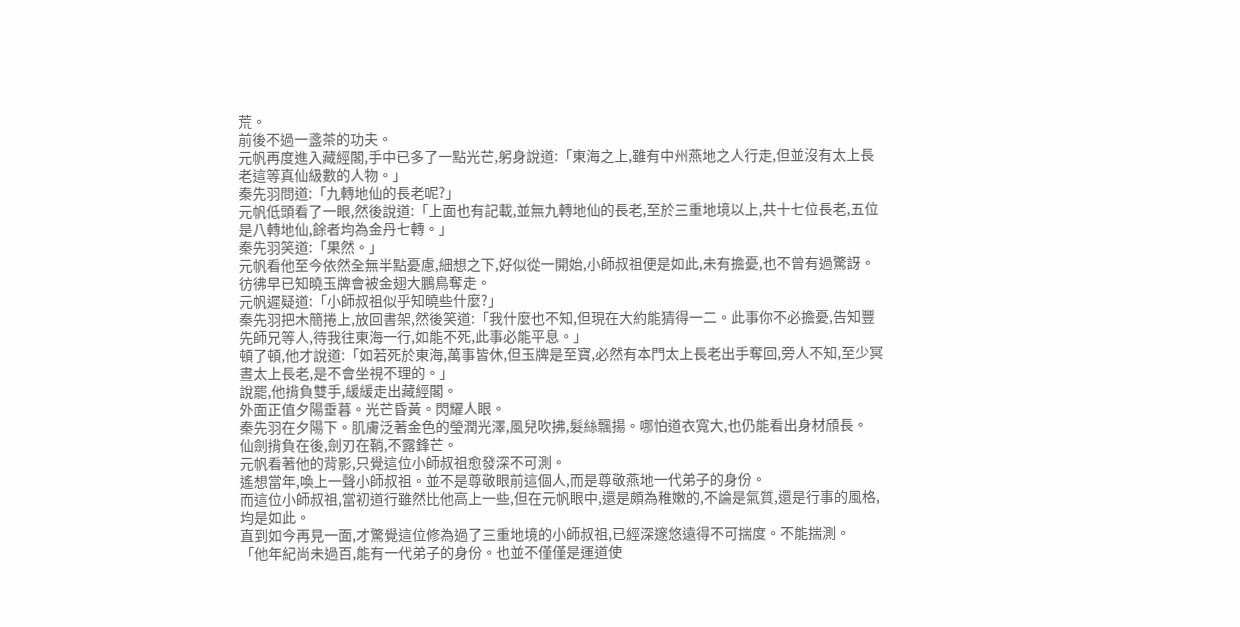荒。
前後不過一盞茶的功夫。
元帆再度進入藏經閣,手中已多了一點光芒,躬身說道:「東海之上,雖有中州燕地之人行走,但並沒有太上長老這等真仙級數的人物。」
秦先羽問道:「九轉地仙的長老呢?」
元帆低頭看了一眼,然後說道:「上面也有記載,並無九轉地仙的長老,至於三重地境以上,共十七位長老,五位是八轉地仙,餘者均為金丹七轉。」
秦先羽笑道:「果然。」
元帆看他至今依然全無半點憂慮,細想之下,好似從一開始,小師叔祖便是如此,未有擔憂,也不曾有過驚訝。
彷彿早已知曉玉牌會被金翅大鵬鳥奪走。
元帆遲疑道:「小師叔祖似乎知曉些什麼?」
秦先羽把木簡捲上,放回書架,然後笑道:「我什麼也不知,但現在大約能猜得一二。此事你不必擔憂,告知豐先師兄等人,待我往東海一行,如能不死,此事必能平息。」
頓了頓,他才說道:「如若死於東海,萬事皆休,但玉牌是至寶,必然有本門太上長老出手奪回,旁人不知,至少冥晝太上長老,是不會坐視不理的。」
說罷,他揹負雙手,緩緩走出藏經閣。
外面正值夕陽垂暮。光芒昏黃。閃耀人眼。
秦先羽在夕陽下。肌膚泛著金色的瑩潤光澤,風兒吹拂,髮絲飄揚。哪怕道衣寬大,也仍能看出身材頎長。
仙劍揹負在後,劍刃在鞘,不露鋒芒。
元帆看著他的背影,只覺這位小師叔祖愈發深不可測。
遙想當年,喚上一聲小師叔祖。並不是尊敬眼前這個人,而是尊敬燕地一代弟子的身份。
而這位小師叔祖,當初道行雖然比他高上一些,但在元帆眼中,還是頗為稚嫩的,不論是氣質,還是行事的風格,均是如此。
直到如今再見一面,才驚覺這位修為過了三重地境的小師叔祖,已經深邃悠遠得不可揣度。不能揣測。
「他年紀尚未過百,能有一代弟子的身份。也並不僅僅是運道使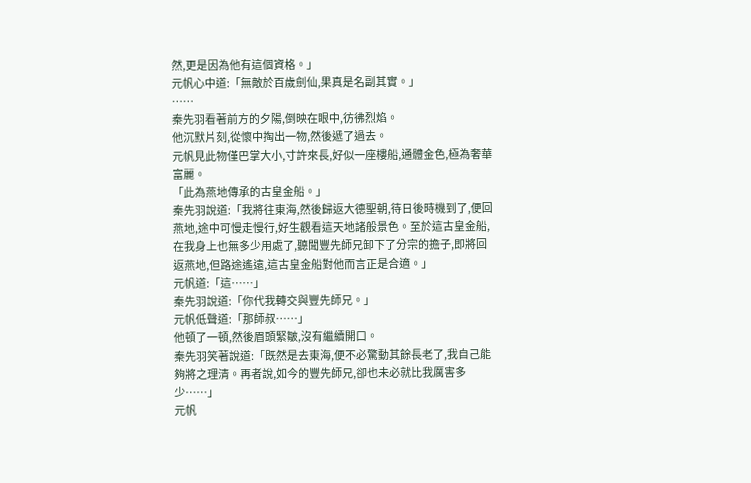然,更是因為他有這個資格。」
元帆心中道:「無敵於百歲劍仙,果真是名副其實。」
……
秦先羽看著前方的夕陽,倒映在眼中,彷彿烈焰。
他沉默片刻,從懷中掏出一物,然後遞了過去。
元帆見此物僅巴掌大小,寸許來長,好似一座樓船,通體金色,極為奢華富麗。
「此為燕地傳承的古皇金船。」
秦先羽說道:「我將往東海,然後歸返大德聖朝,待日後時機到了,便回燕地,途中可慢走慢行,好生觀看這天地諸般景色。至於這古皇金船,在我身上也無多少用處了,聽聞豐先師兄卸下了分宗的擔子,即將回返燕地,但路途遙遠,這古皇金船對他而言正是合適。」
元帆道:「這……」
秦先羽說道:「你代我轉交與豐先師兄。」
元帆低聲道:「那師叔……」
他頓了一頓,然後眉頭緊皺,沒有繼續開口。
秦先羽笑著說道:「既然是去東海,便不必驚動其餘長老了,我自己能夠將之理清。再者說,如今的豐先師兄,卻也未必就比我厲害多少……」
元帆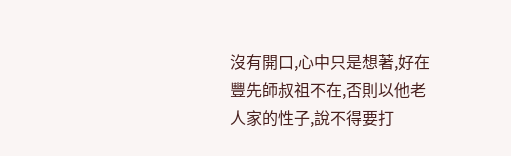沒有開口,心中只是想著,好在豐先師叔祖不在,否則以他老人家的性子,說不得要打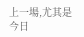上一場,尤其是今日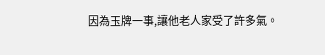因為玉牌一事,讓他老人家受了許多氣。